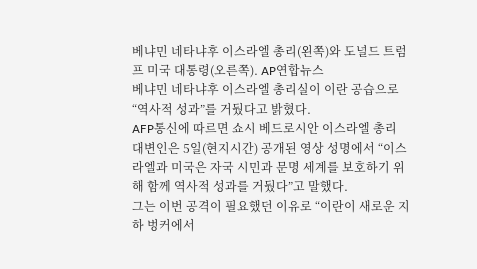베냐민 네타냐후 이스라엘 총리(왼쪽)와 도널드 트럼프 미국 대통령(오른쪽). AP연합뉴스
베냐민 네타냐후 이스라엘 총리실이 이란 공습으로 “역사적 성과”를 거뒀다고 밝혔다.
AFP통신에 따르면 쇼시 베드로시안 이스라엘 총리 대변인은 5일(현지시간) 공개된 영상 성명에서 “이스라엘과 미국은 자국 시민과 문명 세계를 보호하기 위해 함께 역사적 성과를 거뒀다”고 말했다.
그는 이번 공격이 필요했던 이유로 “이란이 새로운 지하 벙커에서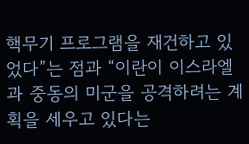핵무기 프로그램을 재건하고 있었다”는 점과 “이란이 이스라엘과 중동의 미군을 공격하려는 계획을 세우고 있다는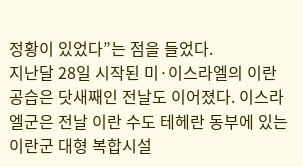정황이 있었다”는 점을 들었다.
지난달 28일 시작된 미·이스라엘의 이란 공습은 닷새째인 전날도 이어졌다. 이스라엘군은 전날 이란 수도 테헤란 동부에 있는 이란군 대형 복합시설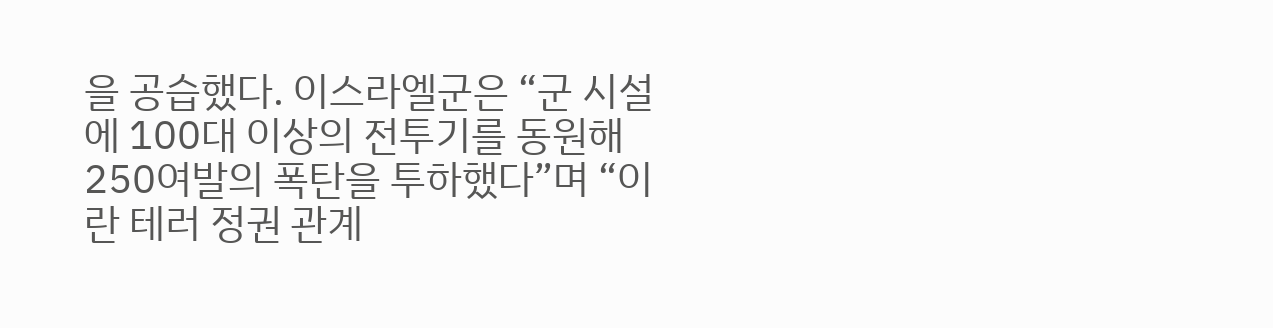을 공습했다. 이스라엘군은 “군 시설에 100대 이상의 전투기를 동원해 250여발의 폭탄을 투하했다”며 “이란 테러 정권 관계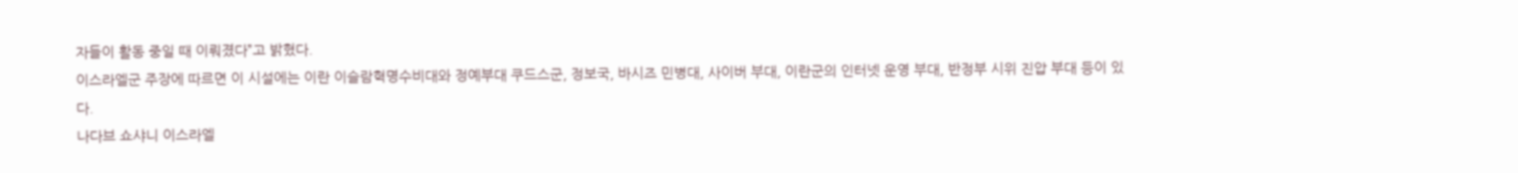자들이 활동 중일 때 이뤄졌다”고 밝혔다.
이스라엘군 주장에 따르면 이 시설에는 이란 이슬람혁명수비대와 정예부대 쿠드스군, 정보국, 바시즈 민병대, 사이버 부대, 이란군의 인터넷 운영 부대, 반정부 시위 진압 부대 등이 있다.
나다브 쇼샤니 이스라엘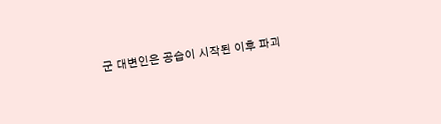군 대변인은 공습이 시작된 이후 파괴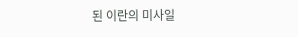된 이란의 미사일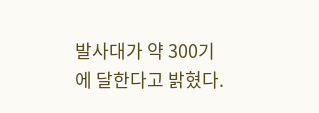발사대가 약 300기에 달한다고 밝혔다.